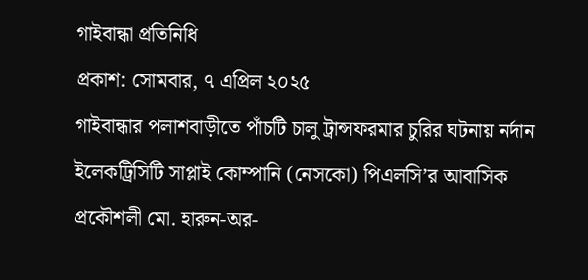গাইবান্ধা প্রতিনিধি
প্রকাশ: সোমবার, ৭ এপ্রিল ২০২৫
গাইবান্ধার পলাশবাড়ীতে পাঁচটি চালু ট্রান্সফরমার চুরির ঘটনায় নর্দান ইলেকট্রিসিটি সাপ্লাই কোম্পানি (নেসকো) পিএলসি’র আবাসিক প্রকৌশলী মো. হারুন-অর-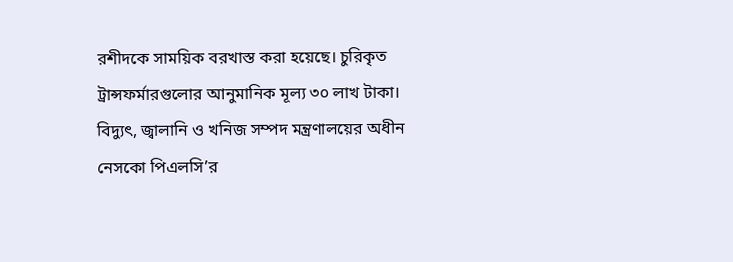রশীদকে সাময়িক বরখাস্ত করা হয়েছে। চুরিকৃত ট্রান্সফর্মারগুলোর আনুমানিক মূল্য ৩০ লাখ টাকা।
বিদ্যুৎ, জ্বালানি ও খনিজ সম্পদ মন্ত্রণালয়ের অধীন নেসকো পিএলসি’র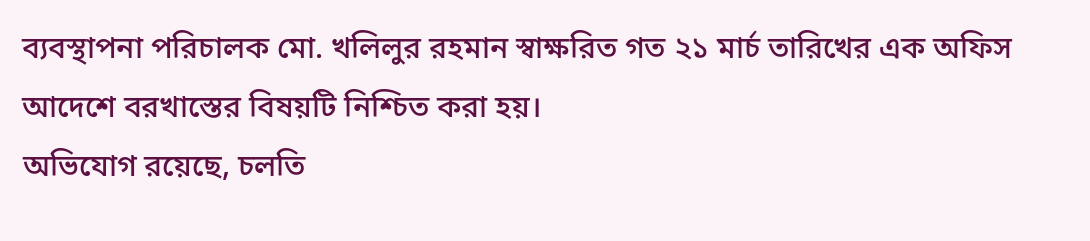ব্যবস্থাপনা পরিচালক মো. খলিলুর রহমান স্বাক্ষরিত গত ২১ মার্চ তারিখের এক অফিস আদেশে বরখাস্তের বিষয়টি নিশ্চিত করা হয়।
অভিযোগ রয়েছে, চলতি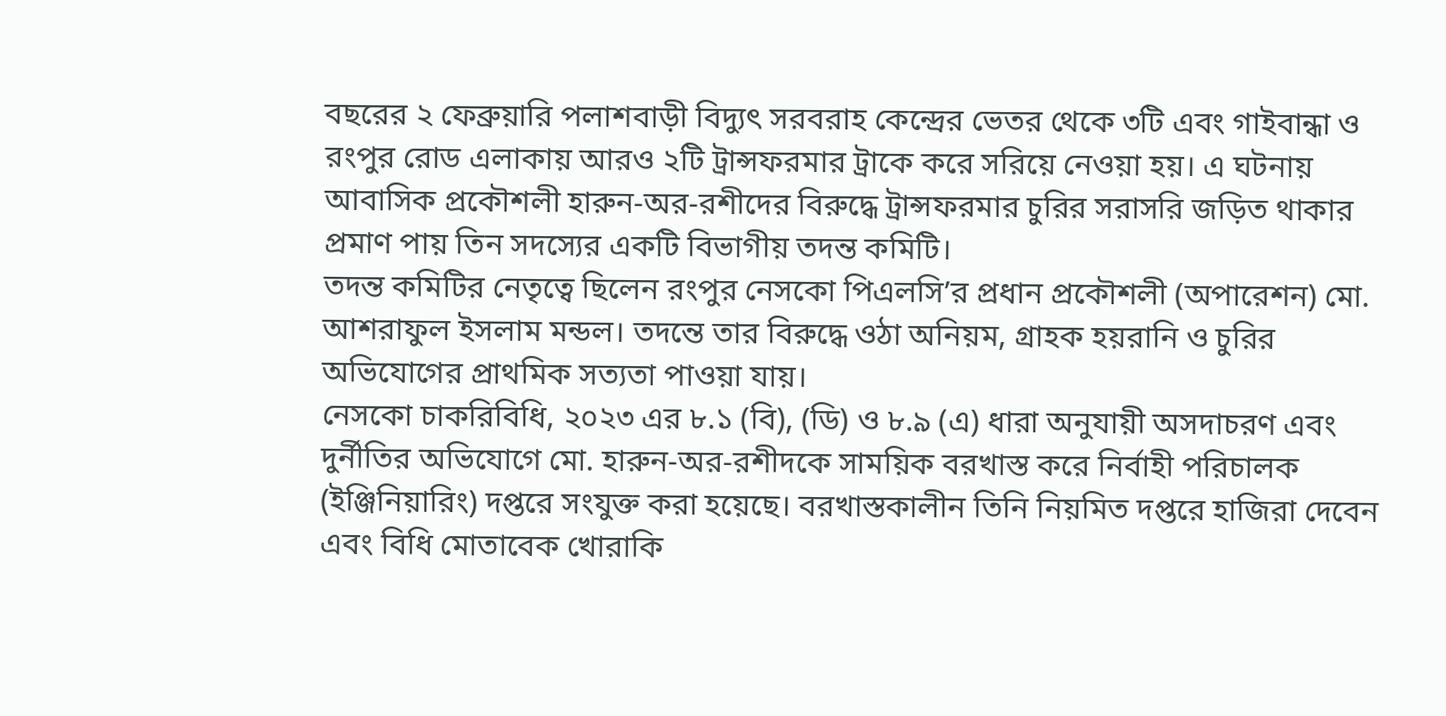বছরের ২ ফেব্রুয়ারি পলাশবাড়ী বিদ্যুৎ সরবরাহ কেন্দ্রের ভেতর থেকে ৩টি এবং গাইবান্ধা ও রংপুর রোড এলাকায় আরও ২টি ট্রান্সফরমার ট্রাকে করে সরিয়ে নেওয়া হয়। এ ঘটনায় আবাসিক প্রকৌশলী হারুন-অর-রশীদের বিরুদ্ধে ট্রান্সফরমার চুরির সরাসরি জড়িত থাকার প্রমাণ পায় তিন সদস্যের একটি বিভাগীয় তদন্ত কমিটি।
তদন্ত কমিটির নেতৃত্বে ছিলেন রংপুর নেসকো পিএলসি’র প্রধান প্রকৌশলী (অপারেশন) মো. আশরাফুল ইসলাম মন্ডল। তদন্তে তার বিরুদ্ধে ওঠা অনিয়ম, গ্রাহক হয়রানি ও চুরির অভিযোগের প্রাথমিক সত্যতা পাওয়া যায়।
নেসকো চাকরিবিধি, ২০২৩ এর ৮.১ (বি), (ডি) ও ৮.৯ (এ) ধারা অনুযায়ী অসদাচরণ এবং দুর্নীতির অভিযোগে মো. হারুন-অর-রশীদকে সাময়িক বরখাস্ত করে নির্বাহী পরিচালক (ইঞ্জিনিয়ারিং) দপ্তরে সংযুক্ত করা হয়েছে। বরখাস্তকালীন তিনি নিয়মিত দপ্তরে হাজিরা দেবেন এবং বিধি মোতাবেক খোরাকি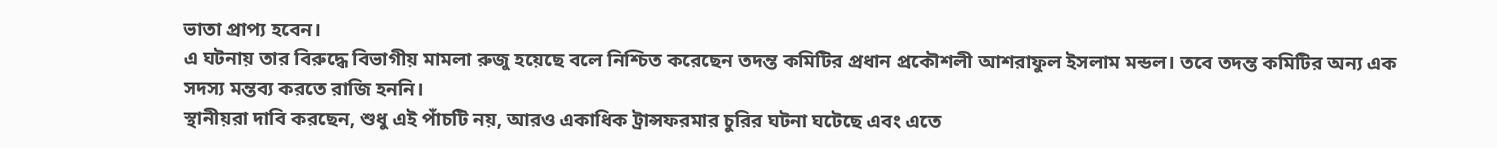ভাতা প্রাপ্য হবেন।
এ ঘটনায় তার বিরুদ্ধে বিভাগীয় মামলা রুজু হয়েছে বলে নিশ্চিত করেছেন তদন্ত কমিটির প্রধান প্রকৌশলী আশরাফুল ইসলাম মন্ডল। তবে তদন্ত কমিটির অন্য এক সদস্য মন্তব্য করতে রাজি হননি।
স্থানীয়রা দাবি করছেন, শুধু এই পাঁচটি নয়, আরও একাধিক ট্রান্সফরমার চুরির ঘটনা ঘটেছে এবং এতে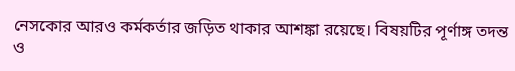নেসকোর আরও কর্মকর্তার জড়িত থাকার আশঙ্কা রয়েছে। বিষয়টির পূর্ণাঙ্গ তদন্ত ও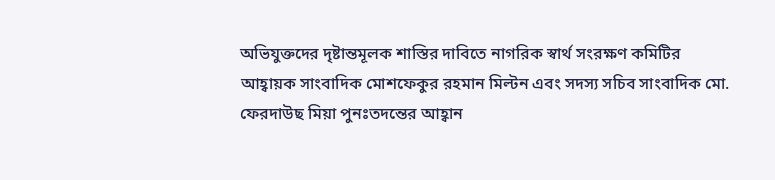অভিযুক্তদের দৃষ্টান্তমূলক শাস্তির দাবিতে নাগরিক স্বার্থ সংরক্ষণ কমিটির আহ্বায়ক সাংবাদিক মোশফেকুর রহমান মিল্টন এবং সদস্য সচিব সাংবাদিক মো. ফেরদাউছ মিয়া পুনঃতদন্তের আহ্বান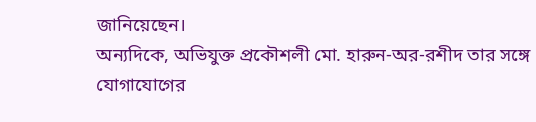জানিয়েছেন।
অন্যদিকে, অভিযুক্ত প্রকৌশলী মো. হারুন-অর-রশীদ তার সঙ্গে যোগাযোগের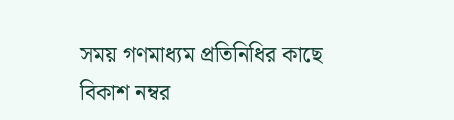সময় গণমাধ্যম প্রতিনিধির কাছে বিকাশ নম্বর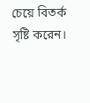চেয়ে বিতর্ক সৃষ্টি করেন।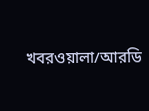খবরওয়ালা/আরডি